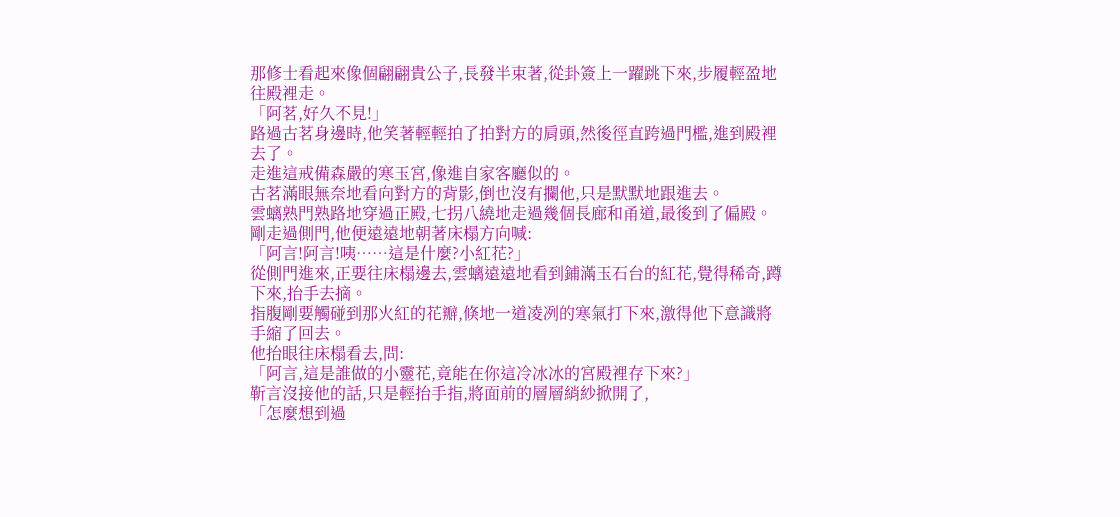那修士看起來像個翩翩貴公子,長發半束著,從卦簽上一躍跳下來,步履輕盈地往殿裡走。
「阿茗,好久不見!」
路過古茗身邊時,他笑著輕輕拍了拍對方的肩頭,然後徑直跨過門檻,進到殿裡去了。
走進這戒備森嚴的寒玉宮,像進自家客廳似的。
古茗滿眼無奈地看向對方的背影,倒也沒有攔他,只是默默地跟進去。
雲螭熟門熟路地穿過正殿,七拐八繞地走過幾個長廊和甬道,最後到了偏殿。
剛走過側門,他便遠遠地朝著床榻方向喊:
「阿言!阿言!咦……這是什麼?小紅花?」
從側門進來,正要往床榻邊去,雲螭遠遠地看到鋪滿玉石台的紅花,覺得稀奇,蹲下來,抬手去摘。
指腹剛要觸碰到那火紅的花瓣,倏地一道凌冽的寒氣打下來,激得他下意識將手縮了回去。
他抬眼往床榻看去,問:
「阿言,這是誰做的小靈花,竟能在你這冷冰冰的宮殿裡存下來?」
靳言沒接他的話,只是輕抬手指,將面前的層層綃紗掀開了,
「怎麼想到過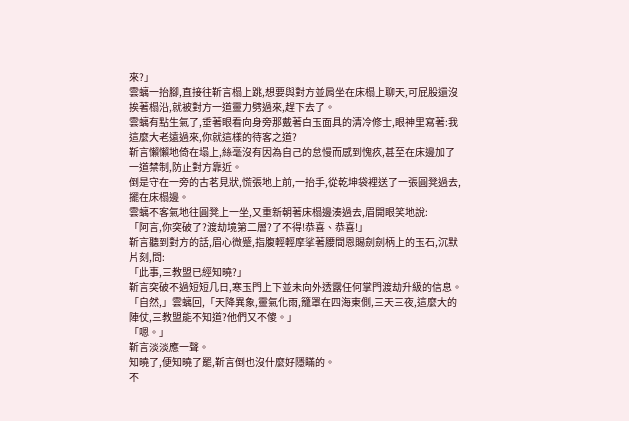來?」
雲螭一抬腳,直接往靳言榻上跳,想要與對方並肩坐在床榻上聊天,可屁股還沒挨著榻沿,就被對方一道靈力劈過來,趕下去了。
雲螭有點生氣了,垂著眼看向身旁那戴著白玉面具的清冷修士,眼神里寫著:我這麼大老遠過來,你就這樣的待客之道?
靳言懶懶地倚在塌上,絲毫沒有因為自己的怠慢而感到愧疚,甚至在床邊加了一道禁制,防止對方靠近。
倒是守在一旁的古茗見狀,慌張地上前,一抬手,從乾坤袋裡送了一張圓凳過去,擺在床榻邊。
雲螭不客氣地往圓凳上一坐,又重新朝著床榻邊湊過去,眉開眼笑地說:
「阿言,你突破了?渡劫境第二層?了不得!恭喜、恭喜!」
靳言聽到對方的話,眉心微蹙,指腹輕輕摩挲著腰間恩賜劍劍柄上的玉石,沉默片刻,問:
「此事,三教盟已經知曉?」
靳言突破不過短短几日,寒玉門上下並未向外透露任何掌門渡劫升級的信息。
「自然,」雲螭回,「天降異象,靈氣化雨,籠罩在四海東側,三天三夜,這麼大的陣仗,三教盟能不知道?他們又不傻。」
「嗯。」
靳言淡淡應一聲。
知曉了,便知曉了罷,靳言倒也沒什麼好隱瞞的。
不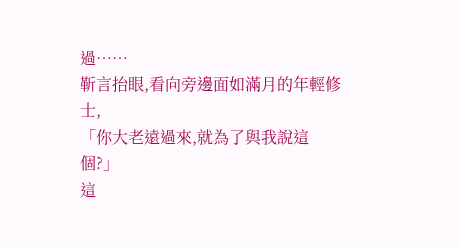過……
靳言抬眼,看向旁邊面如滿月的年輕修士,
「你大老遠過來,就為了與我說這個?」
這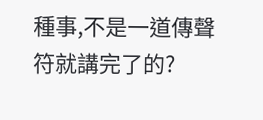種事,不是一道傳聲符就講完了的?